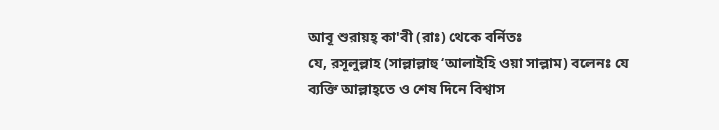আবূ শুরায়হ্ কা'বী (রাঃ) থেকে বর্নিতঃ
যে, রসূলুল্লাহ (সাল্লাল্লাহু ‘আলাইহি ওয়া সাল্লাম) বলেনঃ যে ব্যক্তি আল্লাহ্তে ও শেষ দিনে বিশ্বাস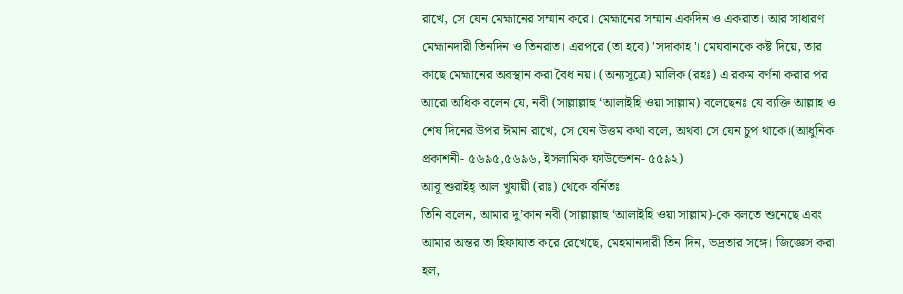রাখে, সে যেন মেহ্মানের সম্মান করে। মেহ্মানের সম্মান একদিন ও একরাত। আর সাধারণ মেহ্মানদারী তিনদিন ও তিনরাত। এরপরে (তা হবে) 'সদাকাহ'। মেযবানকে কষ্ট দিয়ে, তার কাছে মেহ্মানের অবস্থান করা বৈধ নয়। (অন্যসূত্রে) মালিক (রহঃ) এ রকম বর্ণনা করার পর আরো অধিক বলেন যে, নবী (সাল্লাল্লাহু ‘আলাইহি ওয়া সাল্লাম) বলেছেনঃ যে ব্যক্তি আল্লাহ ও শেষ দিনের উপর ঈমান রাখে, সে যেন উত্তম কথা বলে, অথবা সে যেন চুপ থাকে।(আধুনিক প্রকাশনী- ৫৬৯৫,৫৬৯৬, ইসলামিক ফাউন্ডেশন- ৫৫৯২)
আবূ শুরাইহ্ আল খুযায়ী (রাঃ) থেকে বর্নিতঃ
তিনি বলেন, আমার দু’কান নবী (সাল্লাল্লাহু ‘আলাইহি ওয়া সাল্লাম)-কে বলতে শুনেছে এবং আমার অন্তর তা হিফাযাত করে রেখেছে, মেহমানদারী তিন দিন, ভদ্রতার সঙ্গে। জিজ্ঞেস করা হল,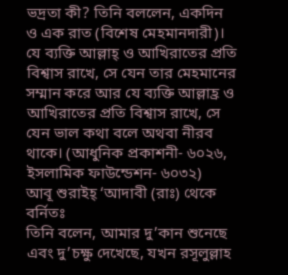ভদ্রতা কী? তিনি বললেন, একদিন ও এক রাত (বিশেষ মেহমানদারী)। যে ব্যক্তি আল্লাহ্ ও আখিরাতের প্রতি বিশ্বাস রাখে, সে যেন তার মেহমানের সম্মান করে আর যে ব্যক্তি আল্লাহ্র ও আখিরাতের প্রতি বিশ্বাস রাখে, সে যেন ভাল কথা বলে অথবা নীরব থাকে। (আধুনিক প্রকাশনী- ৬০২৬, ইসলামিক ফাউন্ডেশন- ৬০৩২)
আবূ শুরাইহ্ ‘আদাবী (রাঃ) থেকে বর্নিতঃ
তিনি বলেন, আমার দু’কান শুনেছে এবং দু’চক্ষু দেখেছে, যখন রসূলুল্লাহ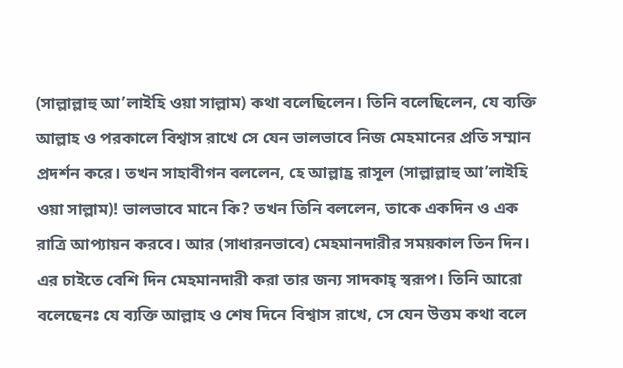(সাল্লাল্লাহু আ’লাইহি ওয়া সাল্লাম) কথা বলেছিলেন। তিনি বলেছিলেন, যে ব্যক্তি আল্লাহ ও পরকালে বিশ্বাস রাখে সে যেন ভালভাবে নিজ মেহমানের প্রতি সম্মান প্রদর্শন করে। তখন সাহাবীগন বললেন, হে আল্লাহ্র রাসূল (সাল্লাল্লাহু আ’লাইহি ওয়া সাল্লাম)! ভালভাবে মানে কি? তখন তিনি বললেন, তাকে একদিন ও এক রাত্রি আপ্যায়ন করবে। আর (সাধারনভাবে) মেহমানদারীর সময়কাল তিন দিন। এর চাইতে বেশি দিন মেহমানদারী করা তার জন্য সাদকাহ্ স্বরূপ। তিনি আরো বলেছেনঃ যে ব্যক্তি আল্লাহ ও শেষ দিনে বিশ্বাস রাখে, সে যেন উত্তম কথা বলে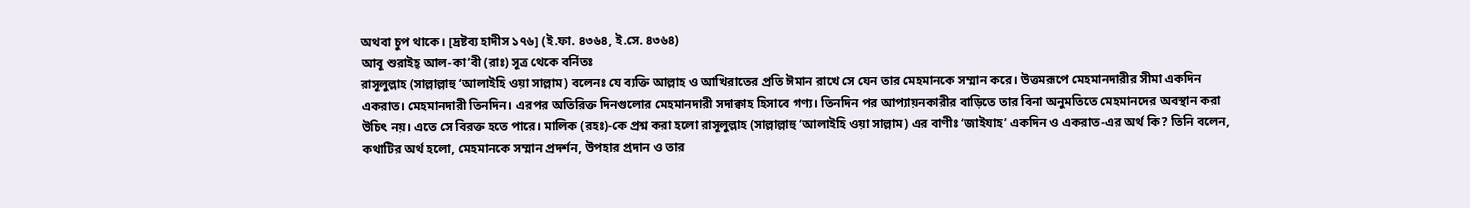অথবা চুপ থাকে। [দ্রষ্টব্য হাদীস ১৭৬] (ই.ফা. ৪৩৬৪, ই.সে. ৪৩৬৪)
আবূ শুরাইহ্ আল-কা’বী (রাঃ) সূত্র থেকে বর্নিতঃ
রাসূলুল্লাহ (সাল্লাল্লাহু ‘আলাইহি ওয়া সাল্লাম) বলেনঃ যে ব্যক্তি আল্লাহ ও আখিরাতের প্রতি ঈমান রাখে সে যেন তার মেহমানকে সম্মান করে। উত্তমরূপে মেহমানদারীর সীমা একদিন একরাত। মেহমানদারী তিনদিন। এরপর অতিরিক্ত দিনগুলোর মেহমানদারী সদাক্বাহ হিসাবে গণ্য। তিনদিন পর আপ্যায়নকারীর বাড়িতে তার বিনা অনুমতিতে মেহমানদের অবস্থান করা উচিৎ নয়। এতে সে বিরক্ত হতে পারে। মালিক (রহঃ)-কে প্রশ্ন করা হলো রাসূলুল্লাহ (সাল্লাল্লাহু ‘আলাইহি ওয়া সাল্লাম) এর বাণীঃ ‘জাইযাহ’ একদিন ও একরাত-এর অর্থ কি? তিনি বলেন, কথাটির অর্থ হলো, মেহমানকে সম্মান প্রদর্শন, উপহার প্রদান ও তার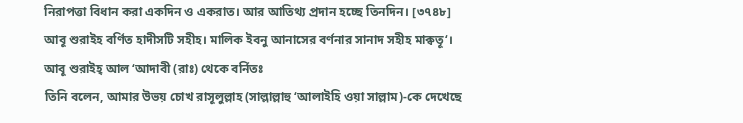নিরাপত্তা বিধান করা একদিন ও একরাত। আর আতিথ্য প্রদান হচ্ছে তিনদিন। [৩৭৪৮] আবূ শুরাইহ বর্ণিত হাদীসটি সহীহ। মালিক ইবনু আনাসের বর্ণনার সানাদ সহীহ মাক্বতূ‘।
আবূ শুরাইহ্ আল ‘আদাবী (রাঃ) থেকে বর্নিতঃ
তিনি বলেন, আমার উভয় চোখ রাসূলুল্লাহ (সাল্লাল্লাহু ‘আলাইহি ওয়া সাল্লাম)-কে দেখেছে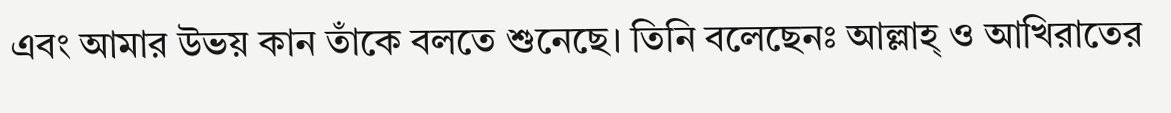এবং আমার উভয় কান তাঁকে বলতে শুনেছে। তিনি বলেছেনঃ আল্লাহ্ ও আখিরাতের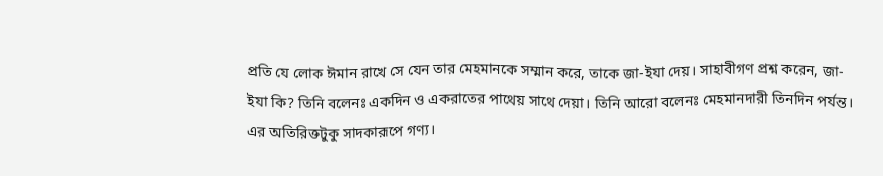প্রতি যে লোক ঈমান রাখে সে যেন তার মেহমানকে সম্মান করে, তাকে জা-ইযা দেয়। সাহাবীগণ প্রশ্ন করেন, জা-ইযা কি? তিনি বলেনঃ একদিন ও একরাতের পাথেয় সাথে দেয়া। তিনি আরো বলেনঃ মেহমানদারী তিনদিন পর্যন্ত। এর অতিরিক্তটুকু সাদকারূপে গণ্য।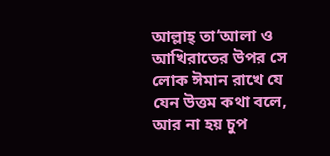আল্লাহ্ তা‘আলা ও আখিরাতের উপর সে লোক ঈমান রাখে যে যেন উত্তম কথা বলে, আর না হয় চুপ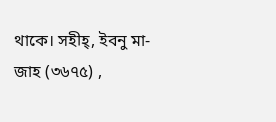থাকে। সহীহ্, ইবনু মা-জাহ (৩৬৭৫) ,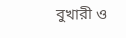বুখারী ও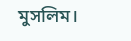মুসলিম।